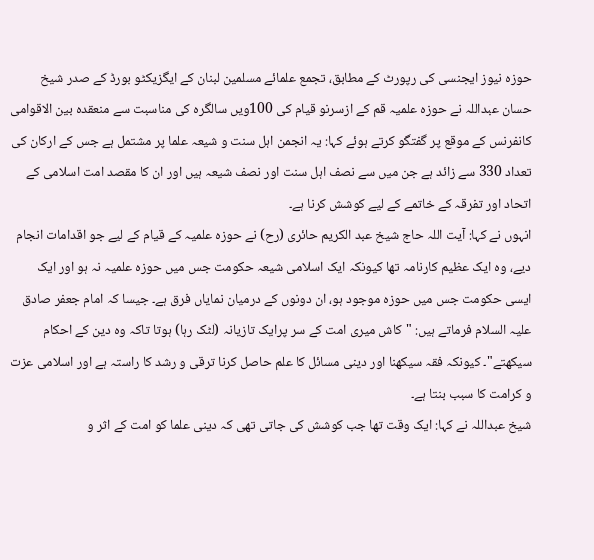حوزہ نیوز ایجنسی کی رپورٹ کے مطابق، تجمع علمائے مسلمین لبنان کے ایگزیکٹو بورڈ کے صدر شیخ حسان عبداللہ نے حوزہ علمیہ قم کے ازسرنو قیام کی 100ویں سالگرہ کی مناسبت سے منعقدہ بین الاقوامی کانفرنس کے موقع پر گفتگو کرتے ہوئے کہا: یہ انجمن اہل سنت و شیعہ علما پر مشتمل ہے جس کے ارکان کی تعداد 330 سے زائد ہے جن میں سے نصف اہل سنت اور نصف شیعہ ہیں اور ان کا مقصد امت اسلامی کے اتحاد اور تفرقہ کے خاتمے کے لیے کوشش کرنا ہے۔
انہوں نے کہا: آیت اللہ حاج شیخ عبد الکریم حائری (رح) نے حوزہ علمیہ کے قیام کے لیے جو اقدامات انجام دیے، وہ ایک عظیم کارنامہ تھا کیونکہ ایک اسلامی شیعہ حکومت جس میں حوزہ علمیہ نہ ہو اور ایک ایسی حکومت جس میں حوزہ موجود ہو، ان دونوں کے درمیان نمایاں فرق ہے۔ جیسا کہ امام جعفر صادق علیہ السلام فرماتے ہیں: "کاش میری امت کے سر پرایک تازیانہ (لٹک رہا) ہوتا تاکہ وہ دین کے احکام سیکھتے"۔ کیونکہ فقہ سیکھنا اور دینی مسائل کا علم حاصل کرنا ترقی و رشد کا راستہ ہے اور اسلامی عزت و کرامت کا سبب بنتا ہے۔
شیخ عبداللہ نے کہا: ایک وقت تھا جب کوشش کی جاتی تھی کہ دینی علما کو امت کے اثر و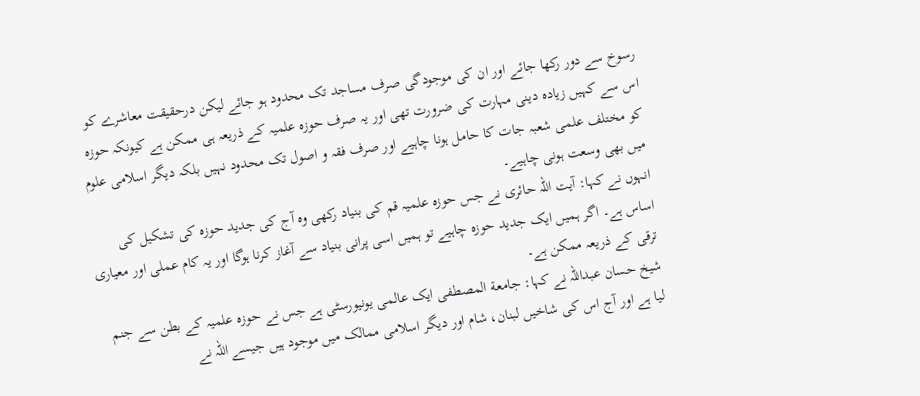رسوخ سے دور رکھا جائے اور ان کی موجودگی صرف مساجد تک محدود ہو جائے لیکن درحقیقت معاشرے کو اس سے کہیں زیادہ دینی مہارت کی ضرورت تھی اور یہ صرف حوزہ علمیہ کے ذریعہ ہی ممکن ہے کیونکہ حوزہ کو مختلف علمی شعبہ جات کا حامل ہونا چاہیے اور صرف فقہ و اصول تک محدود نہیں بلکہ دیگر اسلامی علوم میں بھی وسعت ہونی چاہیے۔
انہوں نے کہا: آیت اللہ حائری نے جس حوزہ علمیہ قم کی بنیاد رکھی وہ آج کی جدید حوزہ کی تشکیل کی اساس ہے۔ اگر ہمیں ایک جدید حوزہ چاہیے تو ہمیں اسی پرانی بنیاد سے آغاز کرنا ہوگا اور یہ کام عملی اور معیاری ترقی کے ذریعہ ممکن ہے۔
شیخ حسان عبداللہ نے کہا: جامعة المصطفی ایک عالمی یونیورسٹی ہے جس نے حوزہ علمیہ کے بطن سے جنم لیا ہے اور آج اس کی شاخیں لبنان، شام اور دیگر اسلامی ممالک میں موجود ہیں جیسے اللہ نے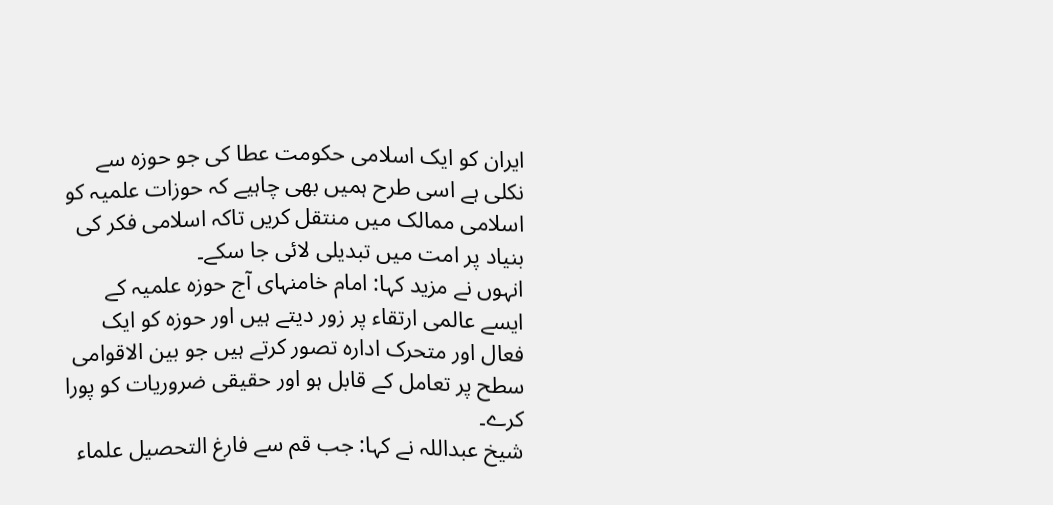ایران کو ایک اسلامی حکومت عطا کی جو حوزہ سے نکلی ہے اسی طرح ہمیں بھی چاہیے کہ حوزات علمیہ کو اسلامی ممالک میں منتقل کریں تاکہ اسلامی فکر کی بنیاد پر امت میں تبدیلی لائی جا سکے۔
انہوں نے مزید کہا: امام خامنہای آج حوزہ علمیہ کے ایسے عالمی ارتقاء پر زور دیتے ہیں اور حوزہ کو ایک فعال اور متحرک ادارہ تصور کرتے ہیں جو بین الاقوامی سطح پر تعامل کے قابل ہو اور حقیقی ضروریات کو پورا کرے۔
شیخ عبداللہ نے کہا: جب قم سے فارغ التحصیل علماء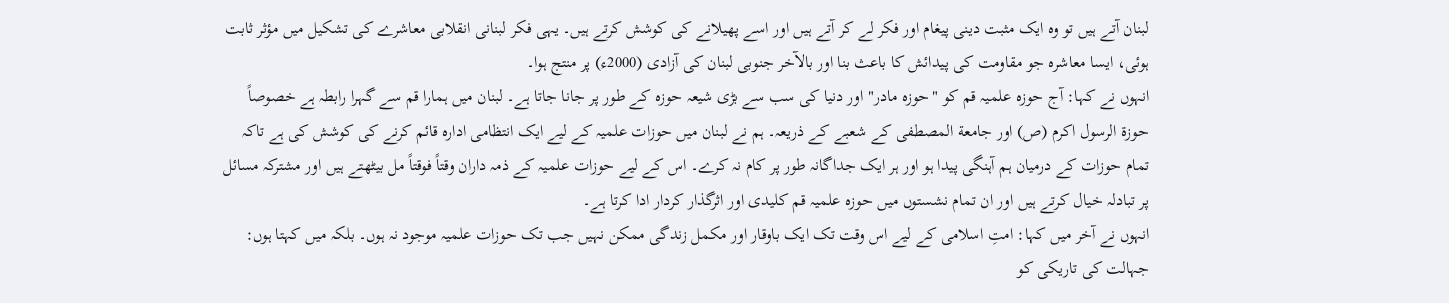لبنان آتے ہیں تو وہ ایک مثبت دینی پیغام اور فکر لے کر آتے ہیں اور اسے پھیلانے کی کوشش کرتے ہیں۔ یہی فکر لبنانی انقلابی معاشرے کی تشکیل میں مؤثر ثابت ہوئی، ایسا معاشرہ جو مقاومت کی پیدائش کا باعث بنا اور بالآخر جنوبی لبنان کی آزادی (2000ء) پر منتج ہوا۔
انہوں نے کہا: آج حوزہ علمیہ قم کو "حوزہ مادر" اور دنیا کی سب سے بڑی شیعہ حوزہ کے طور پر جانا جاتا ہے۔ لبنان میں ہمارا قم سے گہرا رابطہ ہے خصوصاً حوزۃ الرسول اکرم (ص) اور جامعة المصطفی کے شعبے کے ذریعہ۔ ہم نے لبنان میں حوزات علمیہ کے لیے ایک انتظامی ادارہ قائم کرنے کی کوشش کی ہے تاکہ تمام حوزات کے درمیان ہم آہنگی پیدا ہو اور ہر ایک جداگانہ طور پر کام نہ کرے۔ اس کے لیے حوزات علمیہ کے ذمہ داران وقتاً فوقتاً مل بیٹھتے ہیں اور مشترکہ مسائل پر تبادلہ خیال کرتے ہیں اور ان تمام نشستوں میں حوزہ علمیہ قم کلیدی اور اثرگذار کردار ادا کرتا ہے۔
انہوں نے آخر میں کہا: امتِ اسلامی کے لیے اس وقت تک ایک باوقار اور مکمل زندگی ممکن نہیں جب تک حوزات علمیہ موجود نہ ہوں۔ بلکہ میں کہتا ہوں: جہالت کی تاریکی کو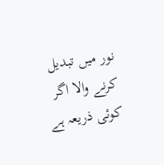نور میں تبدیل کرنے والا اگر کوئی ذریعہ ہے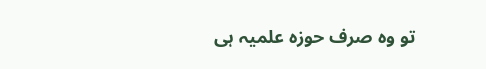تو وہ صرف حوزہ علمیہ ہی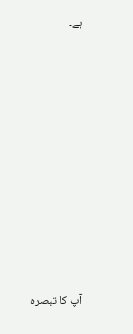ہے۔









آپ کا تبصرہ